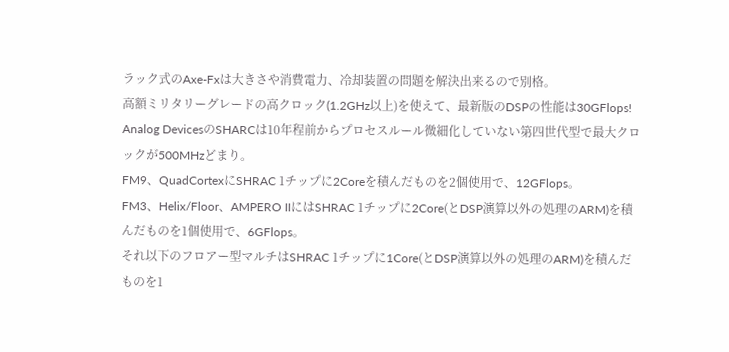ラック式のAxe-Fxは大きさや消費電力、冷却装置の問題を解決出来るので別格。
高額ミリタリーグレードの高クロック(1.2GHz以上)を使えて、最新版のDSPの性能は30GFlops!
Analog DevicesのSHARCは10年程前からプロセスルール微細化していない第四世代型で最大クロックが500MHzどまり。
FM9、QuadCortexにSHRAC 1チップに2Coreを積んだものを2個使用で、12GFlops。
FM3、Helix/Floor、AMPERO IIにはSHRAC 1チップに2Core(とDSP演算以外の処理のARM)を積んだものを1個使用で、6GFlops。
それ以下のフロアー型マルチはSHRAC 1チップに1Core(とDSP演算以外の処理のARM)を積んだものを1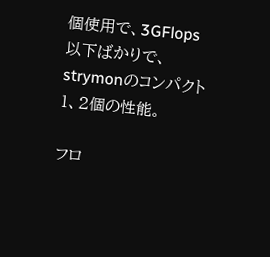個使用で、3GFlops以下ばかりで、strymonのコンパクト1、2個の性能。

フロ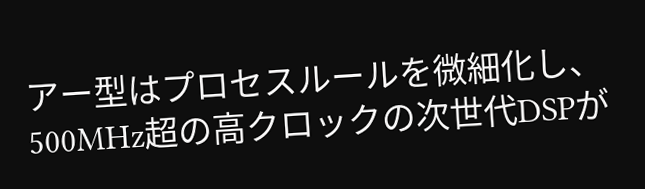アー型はプロセスルールを微細化し、500MHz超の高クロックの次世代DSPが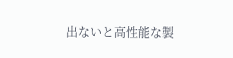出ないと高性能な製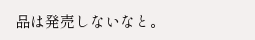品は発売しないなと。